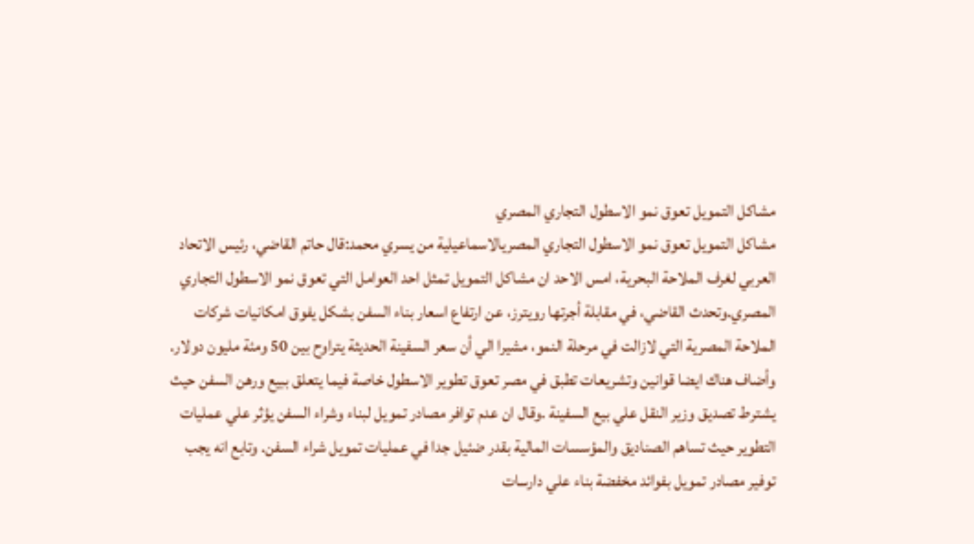مشاكل التمويل تعوق نمو الاسطول التجاري المصري
مشاكل التمويل تعوق نمو الاسطول التجاري المصريالاسماعيلية من يسري محمد:قال حاتم القاضي، رئيس الاتحاد العربي لغرف الملاحة البحرية، امس الاحد ان مشاكل التمويل تمثل احد العوامل التي تعوق نمو الاسطول التجاري المصري.وتحدث القاضي، في مقابلة أجرتها رويترز، عن ارتفاع اسعار بناء السفن بشكل يفوق امكانيات شركات الملاحة المصرية التي لازالت في مرحلة النمو، مشيرا الي أن سعر السفينة الحديثة يتراوح بين 50 ومئة مليون دولار. وأضاف هناك ايضا قوانين وتشريعات تطبق في مصر تعوق تطوير الاسطول خاصة فيما يتعلق ببيع ورهن السفن حيث يشترط تصديق وزير النقل علي بيع السفينة .وقال ان عدم توافر مصادر تمويل لبناء وشراء السفن يؤثر علي عمليات التطوير حيث تساهم الصناديق والمؤسسات المالية بقدر ضئيل جدا في عمليات تمويل شراء السفن. وتابع انه يجب توفير مصادر تمويل بفوائد مخفضة بناء علي دارسات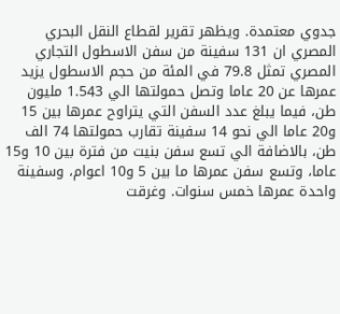جدوي معتمدة. ويظهر تقرير لقطاع النقل البحري المصري ان 131 سفينة من سفن الاسطول التجاري المصري تمثل 79.8 في المئة من حجم الاسطول يزيد عمرها عن 20 عاما وتصل حمولتها الي 1.543 مليون طن، فيما يبلغ عدد السفن التي يتراوح عمرها بين 15 و20 عاما الي نحو 14 سفينة تقارب حمولتها 74 الف طن، بالاضافة الي تسع سفن بنيت من فترة بين 10 و15 عاما، وتسع سفن عمرها ما بين 5 و10 اعوام، وسفينة واحدة عمرها خمس سنوات. وغرقت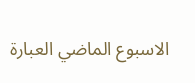الاسبوع الماضي العبارة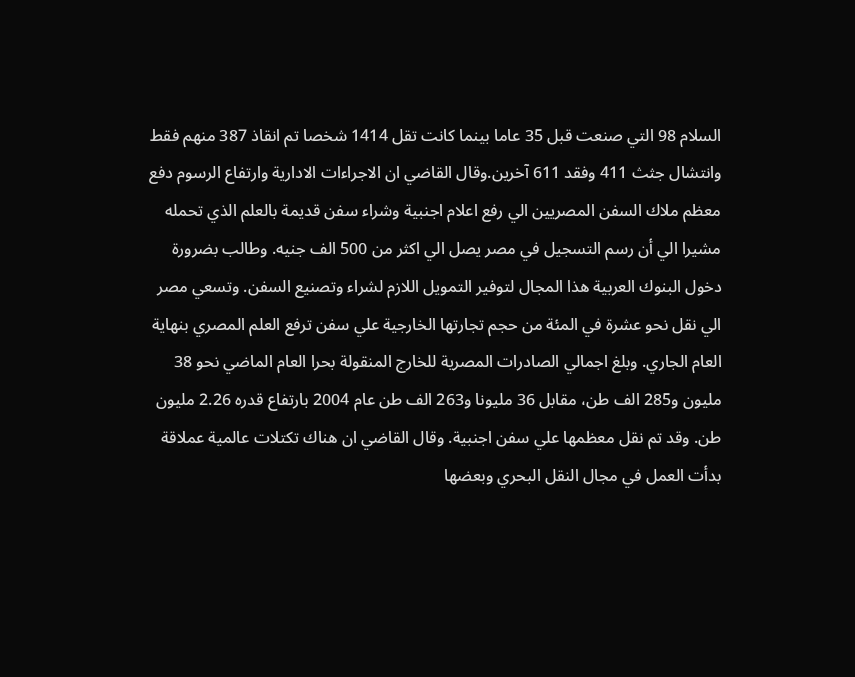السلام 98 التي صنعت قبل 35 عاما بينما كانت تقل 1414 شخصا تم انقاذ 387 منهم فقط وانتشال جثث 411 وفقد 611 آخرين.وقال القاضي ان الاجراءات الادارية وارتفاع الرسوم دفع معظم ملاك السفن المصريين الي رفع اعلام اجنبية وشراء سفن قديمة بالعلم الذي تحمله مشيرا الي أن رسم التسجيل في مصر يصل الي اكثر من 500 الف جنيه. وطالب بضرورة دخول البنوك العربية هذا المجال لتوفير التمويل اللازم لشراء وتصنيع السفن. وتسعي مصر الي نقل نحو عشرة في المئة من حجم تجارتها الخارجية علي سفن ترفع العلم المصري بنهاية العام الجاري. وبلغ اجمالي الصادرات المصرية للخارج المنقولة بحرا العام الماضي نحو 38 مليون و285 الف طن، مقابل 36 مليونا و263 الف طن عام 2004 بارتفاع قدره 2.26 مليون طن. وقد تم نقل معظمها علي سفن اجنبية. وقال القاضي ان هناك تكتلات عالمية عملاقة بدأت العمل في مجال النقل البحري وبعضها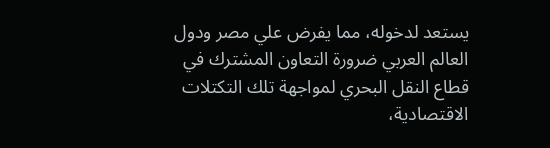يستعد لدخوله، مما يفرض علي مصر ودول العالم العربي ضرورة التعاون المشترك في قطاع النقل البحري لمواجهة تلك التكتلات الاقتصادية،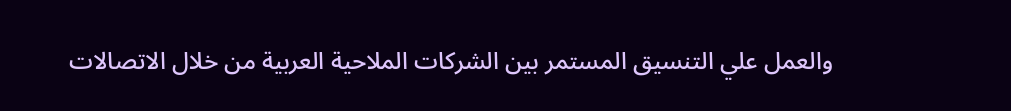والعمل علي التنسيق المستمر بين الشركات الملاحية العربية من خلال الاتصالات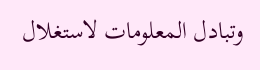وتبادل المعلومات لاستغلال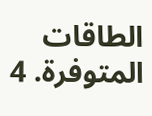الطاقات المتوفرة. 4